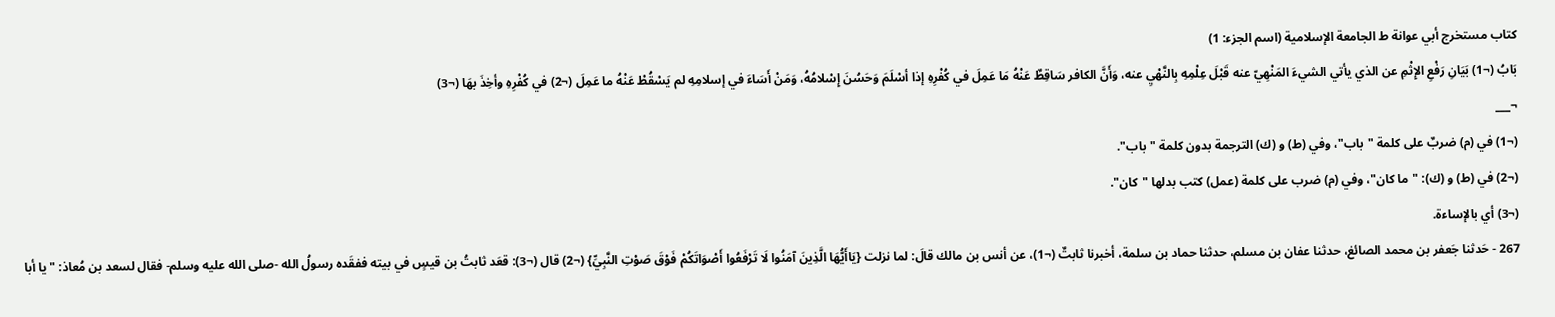كتاب مستخرج أبي عوانة ط الجامعة الإسلامية (اسم الجزء: 1)
بَابُ (¬1) بَيَانِ رَفْعِ الإِثْمِ عن الذي يأتي الشيءَ المَنْهِيّ عنه قَبْلَ عِلْمِهِ بِالنَّهْيِ عنه، وَأَنَّ الكافر سَاقِطٌ عَنْهُ مَا عَمِلَ في كُفْرِهِ إذا أسْلَمَ وَحَسُنَ إِسْلامُهُ، وَمَنْ أَسَاءَ في إسلامِهِ لم يَسْقُطْ عَنْهُ ما عَمِلَ (¬2) في كُفْرِهِ وأخِذَ بهَا (¬3)
¬___
(¬1) في (م) ضربٌ على كلمة "باب"، وفي (ط) و (ك) الترجمة بدون كلمة "باب".
(¬2) في (ط) و (ك): "ما كان"، وفي (م) ضرب على كلمة (عمل) كتب بدلها "كان".
(¬3) أي بالإساءة.
267 - حَدثنا جَعفر بن محمد الصائغ، حدثنا عفان بن مسلم، حدثنا حماد بن سلمة، أخبرنا ثابتٌ (¬1)، عن أنس بن مالك قالَ: لما نزلت {يَاأَيُّهَا الَّذِينَ آمَنُوا لَا تَرْفَعُوا أَصْوَاتَكُمْ فَوْقَ صَوْتِ النَّبِيِّ} (¬2) قال (¬3): قعَد ثابتُ بن قيسٍ في بيته ففقَده رسولُ الله -صلى الله عليه وسلم- فقال لسعد بن مُعاذ: "يا أبا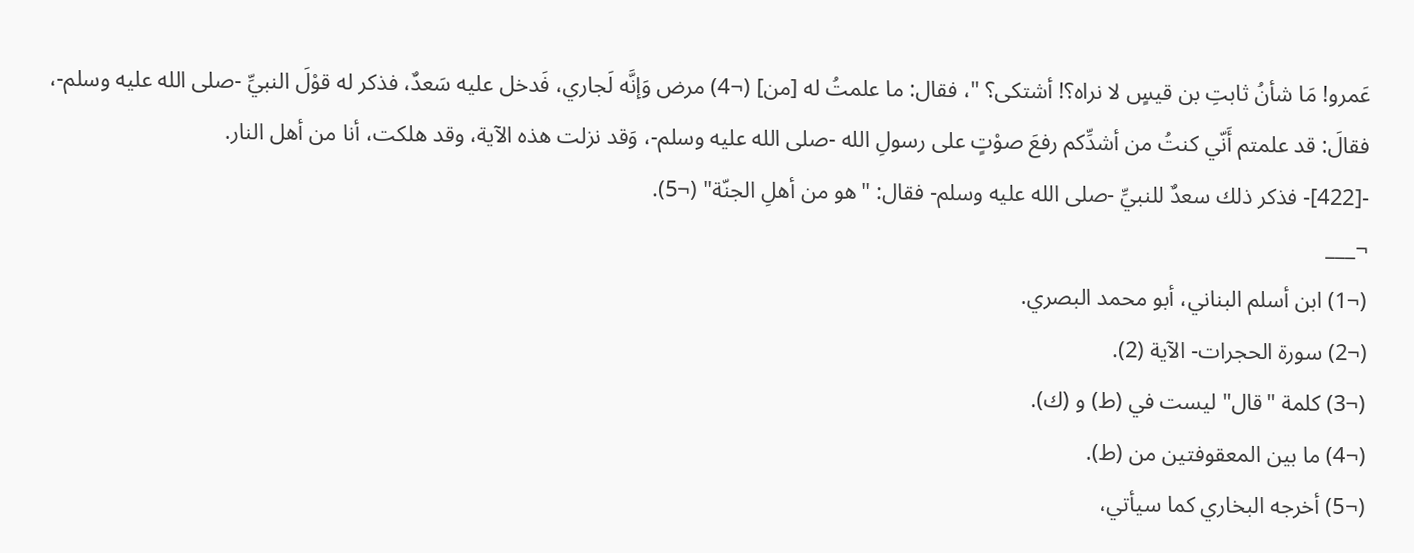عَمرو! مَا شأنُ ثابتِ بن قيسٍ لا نراه؟! أشتكى؟ "، فقال: ما علمتُ له [من] (¬4) مرض وَإنَّه لَجاري، فَدخل عليه سَعدٌ، فذكر له قوْلَ النبيِّ -صلى الله عليه وسلم-، فقالَ: قد علمتم أَنّي كنتُ من أشدِّكم رفعَ صوْتٍ على رسولِ الله -صلى الله عليه وسلم-، وَقد نزلت هذه الآية، وقد هلكت، أنا من أهل النار.
-[422]- فذكر ذلك سعدٌ للنبيِّ -صلى الله عليه وسلم- فقال: "هو من أهلِ الجنّة" (¬5).
¬___
(¬1) ابن أسلم البناني، أبو محمد البصري.
(¬2) سورة الحجرات- الآية (2).
(¬3) كلمة "قال" ليست في (ط) و (ك).
(¬4) ما بين المعقوفتين من (ط).
(¬5) أخرجه البخاري كما سيأتي،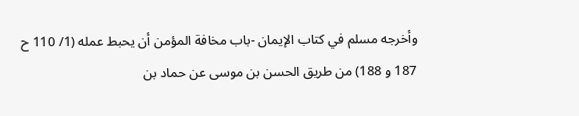وأخرجه مسلم في كتاب الإيمان -باب مخافة المؤمن أن يحبط عمله (1/ 110 ح 187 و 188) من طريق الحسن بن موسى عن حماد بن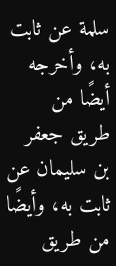سلمة عن ثابت به، وأخرجه أيضًا من طريق جعفر بن سليمان عن ثابت به، وأيضًا من طريق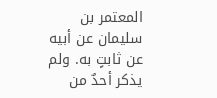المعتمر بن سليمان عن أبيه عن ثابتٍ به. ولم يذكر أحدٌ من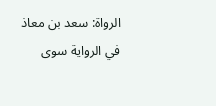الرواة: سعد بن معاذ في الرواية سوى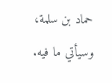حماد بن سلمة، وسيأتي ما فيه.